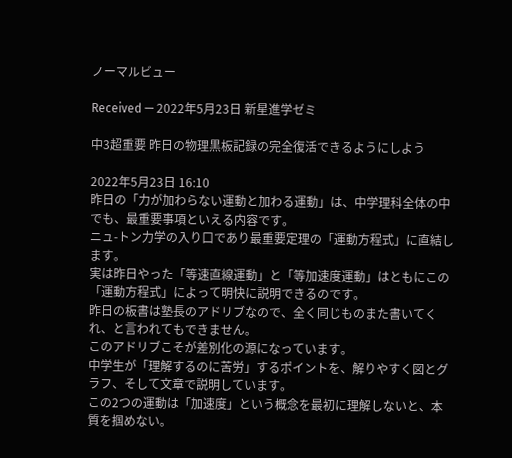ノーマルビュー

Received — 2022年5月23日 新星進学ゼミ

中3超重要 昨日の物理黒板記録の完全復活できるようにしよう

2022年5月23日 16:10
昨日の「力が加わらない運動と加わる運動」は、中学理科全体の中でも、最重要事項といえる内容です。
ニュ-トン力学の入り口であり最重要定理の「運動方程式」に直結します。
実は昨日やった「等速直線運動」と「等加速度運動」はともにこの「運動方程式」によって明快に説明できるのです。
昨日の板書は塾長のアドリブなので、全く同じものまた書いてくれ、と言われてもできません。
このアドリブこそが差別化の源になっています。
中学生が「理解するのに苦労」するポイントを、解りやすく図とグラフ、そして文章で説明しています。
この2つの運動は「加速度」という概念を最初に理解しないと、本質を掴めない。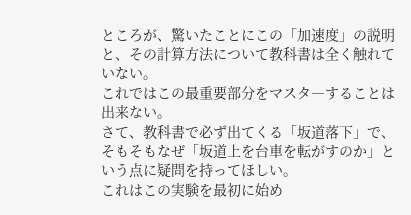ところが、驚いたことにこの「加速度」の説明と、その計算方法について教科書は全く触れていない。
これではこの最重要部分をマスタ―することは出来ない。
さて、教科書で必ず出てくる「坂道落下」で、そもそもなぜ「坂道上を台車を転がすのか」という点に疑問を持ってほしい。
これはこの実験を最初に始め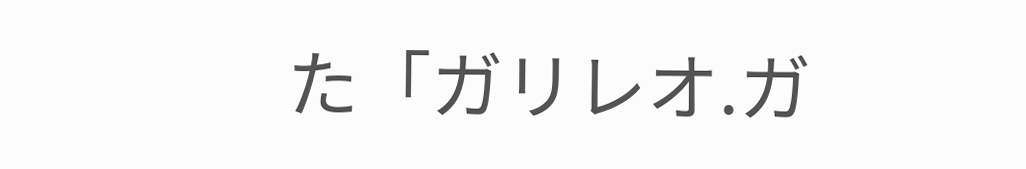た「ガリレオ.ガ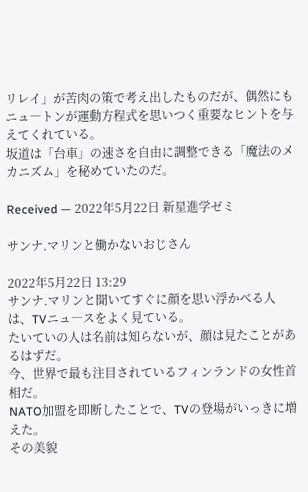リレイ」が苦肉の策で考え出したものだが、偶然にもニュ―トンが運動方程式を思いつく重要なヒントを与えてくれている。
坂道は「台車」の速さを自由に調整できる「魔法のメカニズム」を秘めていたのだ。

Received — 2022年5月22日 新星進学ゼミ

サンナ.マリンと働かないおじさん

2022年5月22日 13:29
サンナ.マリンと聞いてすぐに顔を思い浮かべる人は、TVニュ―スをよく見ている。
たいていの人は名前は知らないが、顔は見たことがあるはずだ。
今、世界で最も注目されているフィンランドの女性首相だ。
NATO加盟を即断したことで、TVの登場がいっきに増えた。
その美貌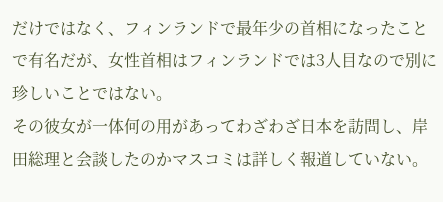だけではなく、フィンランドで最年少の首相になったことで有名だが、女性首相はフィンランドでは3人目なので別に珍しいことではない。
その彼女が一体何の用があってわざわざ日本を訪問し、岸田総理と会談したのかマスコミは詳しく報道していない。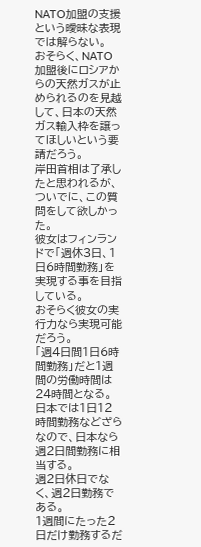NATO加盟の支援という曖昧な表現では解らない。
おそらく、NATO加盟後にロシアからの天然ガスが止められるのを見越して、日本の天然ガス輸入枠を譲ってほしいという要請だろう。
岸田首相は了承したと思われるが、ついでに、この質問をして欲しかった。
彼女はフィンランドで「週休3日、1日6時間勤務」を実現する事を目指している。
おそらく彼女の実行力なら実現可能だろう。
「週4日間1日6時間勤務」だと1週間の労働時間は24時間となる。
日本では1日12時間勤務などざらなので、日本なら週2日間勤務に相当する。
週2日休日でなく、週2日勤務である。
1週間にたった2日だけ勤務するだ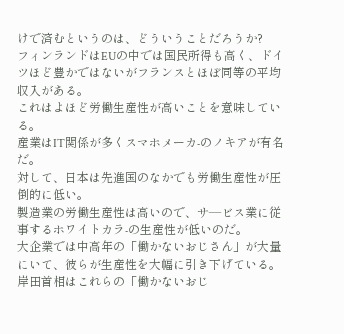けで済むというのは、どういうことだろうか?
フィンランドはEUの中では国民所得も高く、ドイツほど豊かではないがフランスとほぼ同等の平均収入がある。
これはよほど労働生産性が高いことを意味している。
産業はIT関係が多くスマホメーカ-のノキアが有名だ。
対して、日本は先進国のなかでも労働生産性が圧倒的に低い。
製造業の労働生産性は高いので、サ―ビス業に従事するホワイトカラ-の生産性が低いのだ。
大企業では中高年の「働かないおじさん」が大量にいて、彼らが生産性を大幅に引き下げている。
岸田首相はこれらの「働かないおじ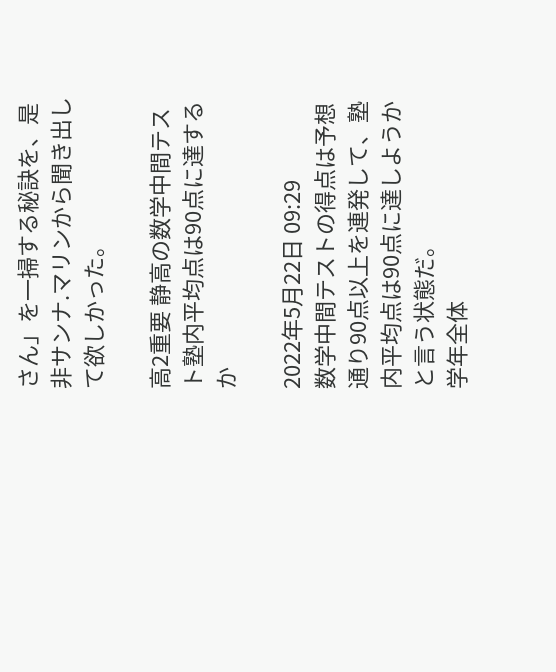さん」を一掃する秘訣を、是非サンナ.マリンから聞き出して欲しかった。

高2重要 静高の数学中間テスト塾内平均点は90点に達するか

2022年5月22日 09:29
数学中間テストの得点は予想通り90点以上を連発して、塾内平均点は90点に達しようかと言う状態だ。
学年全体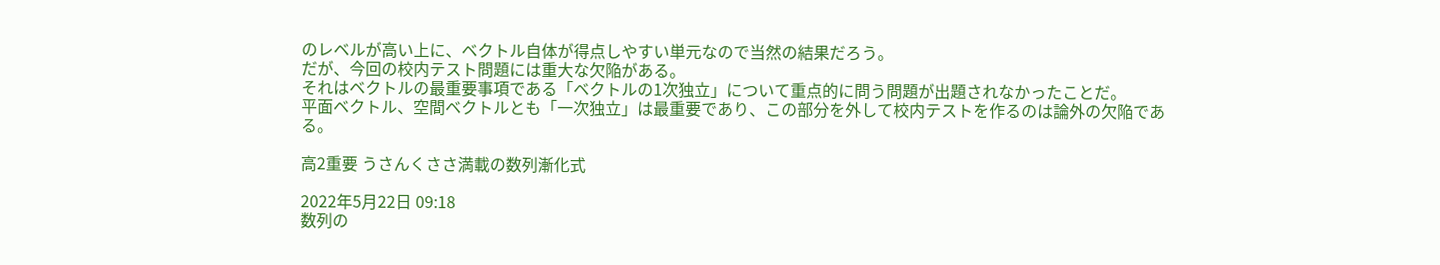のレベルが高い上に、ベクトル自体が得点しやすい単元なので当然の結果だろう。
だが、今回の校内テスト問題には重大な欠陥がある。
それはベクトルの最重要事項である「ベクトルの1次独立」について重点的に問う問題が出題されなかったことだ。
平面ベクトル、空間ベクトルとも「一次独立」は最重要であり、この部分を外して校内テストを作るのは論外の欠陥である。

高2重要 うさんくささ満載の数列漸化式

2022年5月22日 09:18
数列の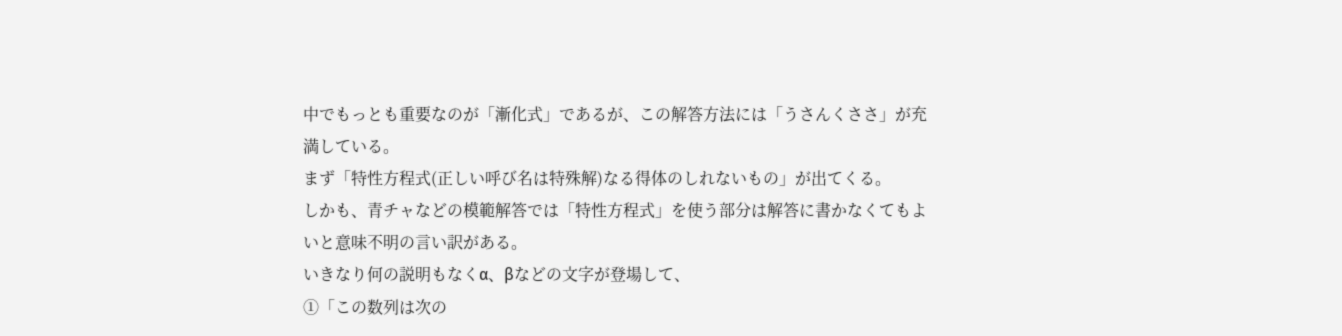中でもっとも重要なのが「漸化式」であるが、この解答方法には「うさんくささ」が充満している。
まず「特性方程式(正しい呼び名は特殊解)なる得体のしれないもの」が出てくる。
しかも、青チャなどの模範解答では「特性方程式」を使う部分は解答に書かなくてもよいと意味不明の言い訳がある。
いきなり何の説明もなくα、βなどの文字が登場して、
①「この数列は次の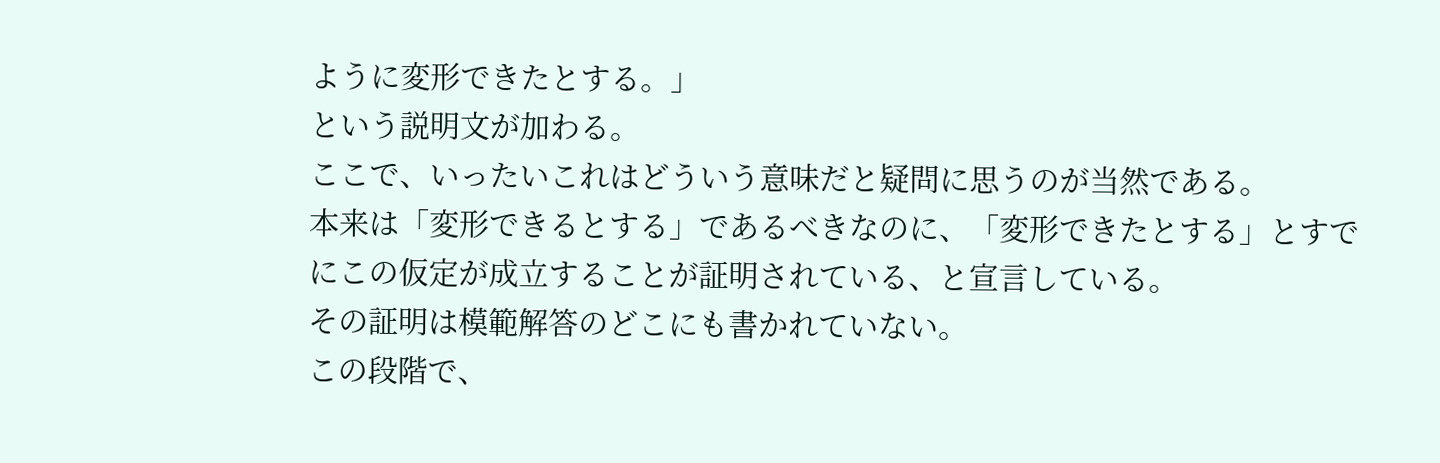ように変形できたとする。」
という説明文が加わる。
ここで、いったいこれはどういう意味だと疑問に思うのが当然である。
本来は「変形できるとする」であるべきなのに、「変形できたとする」とすでにこの仮定が成立することが証明されている、と宣言している。
その証明は模範解答のどこにも書かれていない。
この段階で、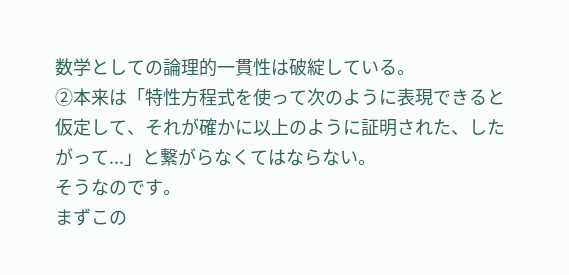数学としての論理的一貫性は破綻している。
②本来は「特性方程式を使って次のように表現できると仮定して、それが確かに以上のように証明された、したがって...」と繋がらなくてはならない。
そうなのです。
まずこの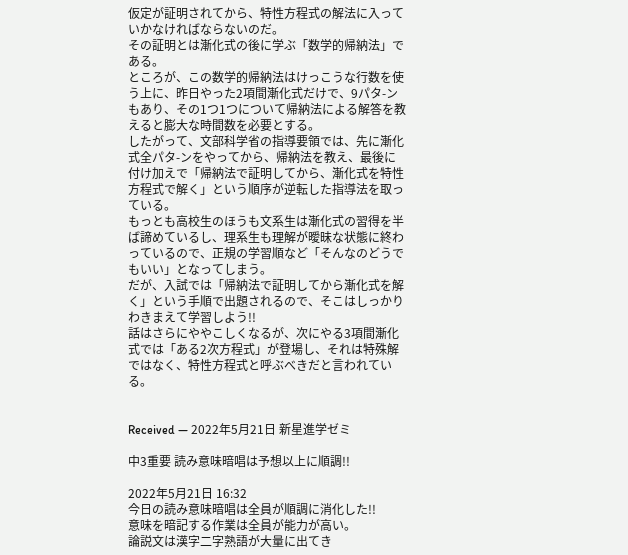仮定が証明されてから、特性方程式の解法に入っていかなければならないのだ。
その証明とは漸化式の後に学ぶ「数学的帰納法」である。
ところが、この数学的帰納法はけっこうな行数を使う上に、昨日やった2項間漸化式だけで、9パタ-ンもあり、その1つ1つについて帰納法による解答を教えると膨大な時間数を必要とする。
したがって、文部科学省の指導要領では、先に漸化式全パタ-ンをやってから、帰納法を教え、最後に付け加えで「帰納法で証明してから、漸化式を特性方程式で解く」という順序が逆転した指導法を取っている。
もっとも高校生のほうも文系生は漸化式の習得を半ば諦めているし、理系生も理解が曖昧な状態に終わっているので、正規の学習順など「そんなのどうでもいい」となってしまう。
だが、入試では「帰納法で証明してから漸化式を解く」という手順で出題されるので、そこはしっかりわきまえて学習しよう!!
話はさらにややこしくなるが、次にやる3項間漸化式では「ある2次方程式」が登場し、それは特殊解ではなく、特性方程式と呼ぶべきだと言われている。


Received — 2022年5月21日 新星進学ゼミ

中3重要 読み意味暗唱は予想以上に順調!!

2022年5月21日 16:32
今日の読み意味暗唱は全員が順調に消化した!!
意味を暗記する作業は全員が能力が高い。
論説文は漢字二字熟語が大量に出てき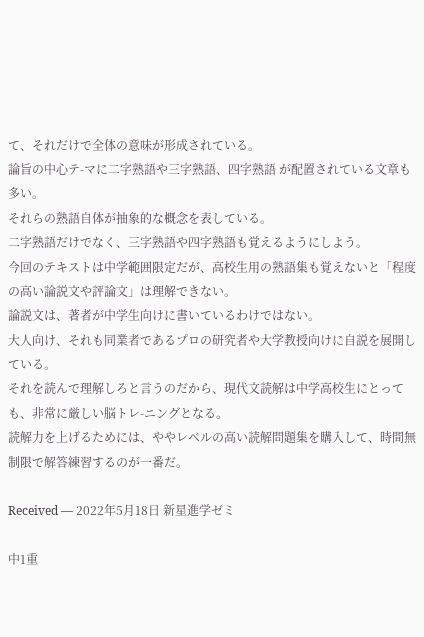て、それだけで全体の意味が形成されている。
論旨の中心テ-マに二字熟語や三字熟語、四字熟語 が配置されている文章も多い。
それらの熟語自体が抽象的な概念を表している。
二字熟語だけでなく、三字熟語や四字熟語も覚えるようにしよう。
今回のテキストは中学範囲限定だが、高校生用の熟語集も覚えないと「程度の高い論説文や評論文」は理解できない。
論説文は、著者が中学生向けに書いているわけではない。
大人向け、それも同業者であるプロの研究者や大学教授向けに自説を展開している。
それを読んで理解しろと言うのだから、現代文読解は中学高校生にとっても、非常に厳しい脳トレ-ニングとなる。
読解力を上げるためには、ややレベルの高い読解問題集を購入して、時間無制限で解答練習するのが一番だ。

Received — 2022年5月18日 新星進学ゼミ

中1重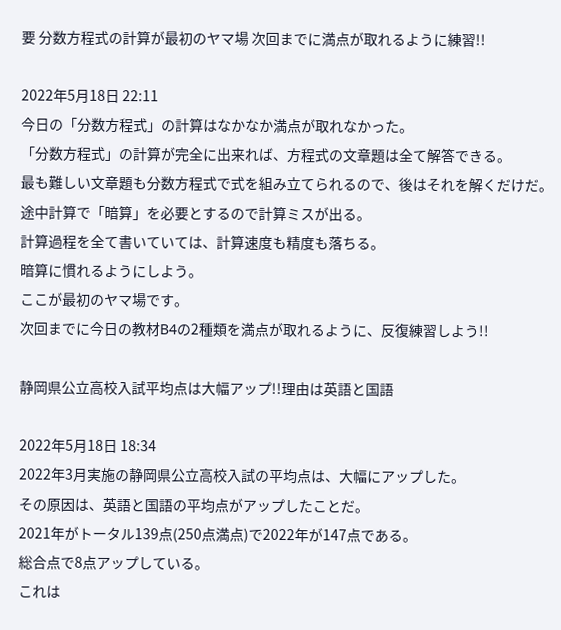要 分数方程式の計算が最初のヤマ場 次回までに満点が取れるように練習!!

2022年5月18日 22:11
今日の「分数方程式」の計算はなかなか満点が取れなかった。
「分数方程式」の計算が完全に出来れば、方程式の文章題は全て解答できる。
最も難しい文章題も分数方程式で式を組み立てられるので、後はそれを解くだけだ。
途中計算で「暗算」を必要とするので計算ミスが出る。
計算過程を全て書いていては、計算速度も精度も落ちる。
暗算に慣れるようにしよう。
ここが最初のヤマ場です。
次回までに今日の教材B4の2種類を満点が取れるように、反復練習しよう!!

静岡県公立高校入試平均点は大幅アップ!!理由は英語と国語

2022年5月18日 18:34
2022年3月実施の静岡県公立高校入試の平均点は、大幅にアップした。
その原因は、英語と国語の平均点がアップしたことだ。
2021年がトータル139点(250点満点)で2022年が147点である。
総合点で8点アップしている。
これは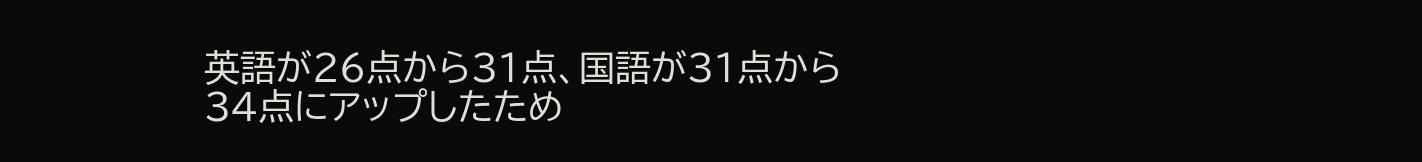英語が26点から31点、国語が31点から34点にアップしたため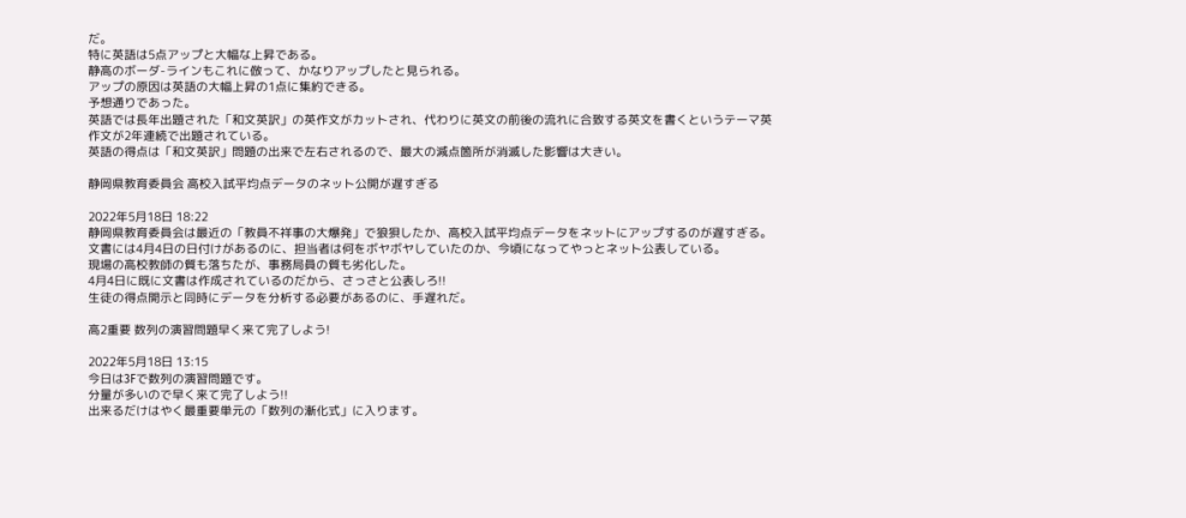だ。
特に英語は5点アップと大幅な上昇である。
静高のボーダ-ラインもこれに倣って、かなりアップしたと見られる。
アップの原因は英語の大幅上昇の1点に集約できる。
予想通りであった。
英語では長年出題された「和文英訳」の英作文がカットされ、代わりに英文の前後の流れに合致する英文を書くというテーマ英作文が2年連続で出題されている。
英語の得点は「和文英訳」問題の出来で左右されるので、最大の減点箇所が消滅した影響は大きい。

静岡県教育委員会 高校入試平均点データのネット公開が遅すぎる

2022年5月18日 18:22
静岡県教育委員会は最近の「教員不祥事の大爆発」で狼狽したか、高校入試平均点データをネットにアップするのが遅すぎる。
文書には4月4日の日付けがあるのに、担当者は何をボヤボヤしていたのか、今頃になってやっとネット公表している。
現場の高校教師の質も落ちたが、事務局員の質も劣化した。
4月4日に既に文書は作成されているのだから、さっさと公表しろ!!
生徒の得点開示と同時にデータを分析する必要があるのに、手遅れだ。

高2重要 数列の演習問題早く来て完了しよう!

2022年5月18日 13:15
今日は3Fで数列の演習問題です。
分量が多いので早く来て完了しよう!!
出来るだけはやく最重要単元の「数列の漸化式」に入ります。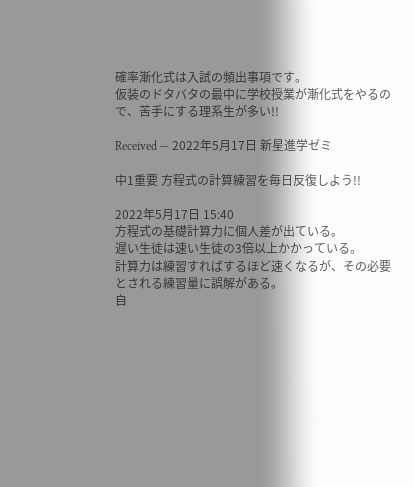確率漸化式は入試の頻出事項です。
仮装のドタバタの最中に学校授業が漸化式をやるので、苦手にする理系生が多い!!

Received — 2022年5月17日 新星進学ゼミ

中1重要 方程式の計算練習を毎日反復しよう!!

2022年5月17日 15:40
方程式の基礎計算力に個人差が出ている。
遅い生徒は速い生徒の3倍以上かかっている。
計算力は練習すればするほど速くなるが、その必要とされる練習量に誤解がある。
自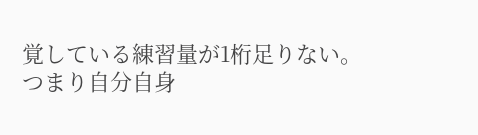覚している練習量が1桁足りない。
つまり自分自身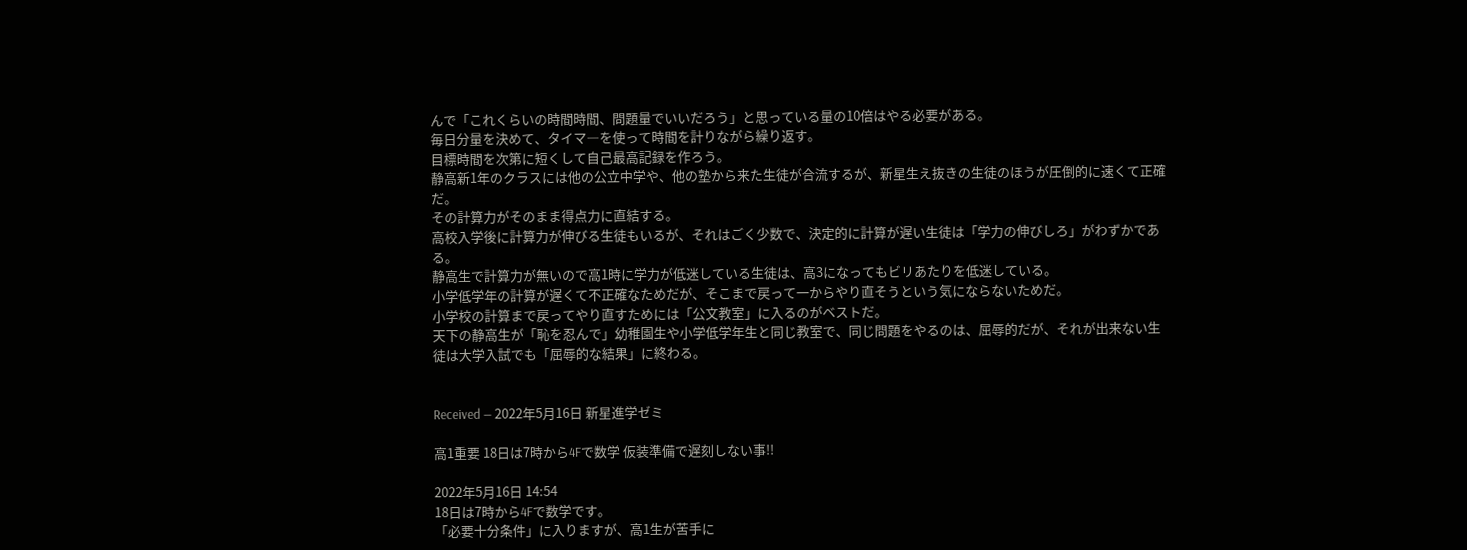んで「これくらいの時間時間、問題量でいいだろう」と思っている量の10倍はやる必要がある。
毎日分量を決めて、タイマ―を使って時間を計りながら繰り返す。
目標時間を次第に短くして自己最高記録を作ろう。
静高新1年のクラスには他の公立中学や、他の塾から来た生徒が合流するが、新星生え抜きの生徒のほうが圧倒的に速くて正確だ。
その計算力がそのまま得点力に直結する。
高校入学後に計算力が伸びる生徒もいるが、それはごく少数で、決定的に計算が遅い生徒は「学力の伸びしろ」がわずかである。
静高生で計算力が無いので高1時に学力が低迷している生徒は、高3になってもビリあたりを低迷している。
小学低学年の計算が遅くて不正確なためだが、そこまで戻って一からやり直そうという気にならないためだ。
小学校の計算まで戻ってやり直すためには「公文教室」に入るのがベストだ。
天下の静高生が「恥を忍んで」幼稚園生や小学低学年生と同じ教室で、同じ問題をやるのは、屈辱的だが、それが出来ない生徒は大学入試でも「屈辱的な結果」に終わる。


Received — 2022年5月16日 新星進学ゼミ

高1重要 18日は7時から4Fで数学 仮装準備で遅刻しない事!!

2022年5月16日 14:54
18日は7時から4Fで数学です。
「必要十分条件」に入りますが、高1生が苦手に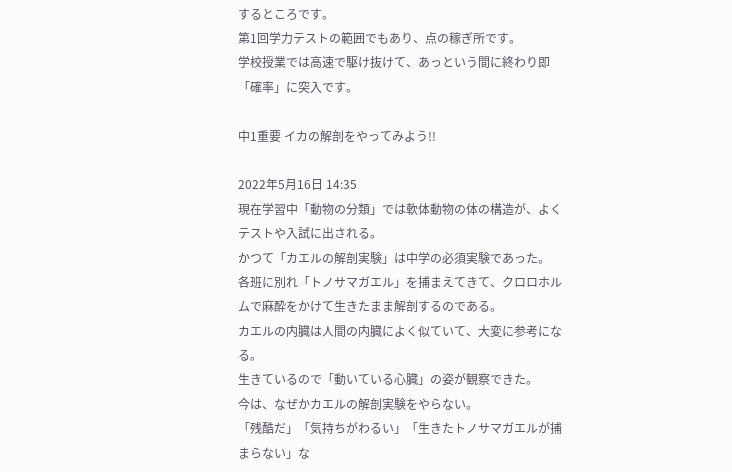するところです。
第1回学力テストの範囲でもあり、点の稼ぎ所です。
学校授業では高速で駆け抜けて、あっという間に終わり即「確率」に突入です。

中1重要 イカの解剖をやってみよう!!

2022年5月16日 14:35
現在学習中「動物の分類」では軟体動物の体の構造が、よくテストや入試に出される。
かつて「カエルの解剖実験」は中学の必須実験であった。
各班に別れ「トノサマガエル」を捕まえてきて、クロロホルムで麻酔をかけて生きたまま解剖するのである。
カエルの内臓は人間の内臓によく似ていて、大変に参考になる。
生きているので「動いている心臓」の姿が観察できた。
今は、なぜかカエルの解剖実験をやらない。
「残酷だ」「気持ちがわるい」「生きたトノサマガエルが捕まらない」な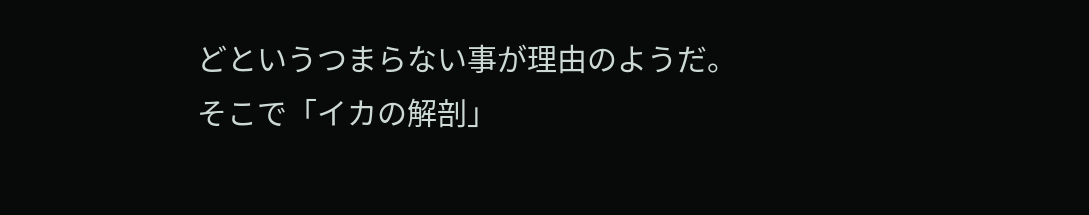どというつまらない事が理由のようだ。
そこで「イカの解剖」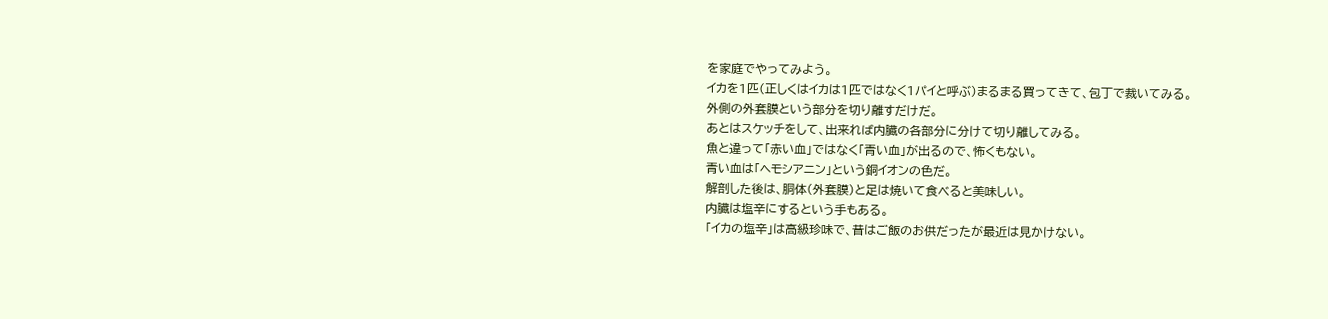を家庭でやってみよう。
イカを1匹(正しくはイカは1匹ではなく1パイと呼ぶ)まるまる買ってきて、包丁で裁いてみる。
外側の外套膜という部分を切り離すだけだ。
あとはスケッチをして、出来れば内臓の各部分に分けて切り離してみる。
魚と違って「赤い血」ではなく「青い血」が出るので、怖くもない。
青い血は「ヘモシアニン」という銅イオンの色だ。
解剖した後は、胴体(外套膜)と足は焼いて食べると美味しい。
内臓は塩辛にするという手もある。
「イカの塩辛」は高級珍味で、昔はご飯のお供だったが最近は見かけない。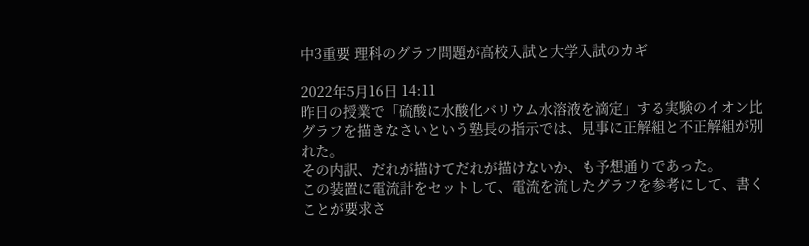中3重要 理科のグラフ問題が高校入試と大学入試のカギ

2022年5月16日 14:11
昨日の授業で「硫酸に水酸化バリウム水溶液を滴定」する実験のイオン比グラフを描きなさいという塾長の指示では、見事に正解組と不正解組が別れた。
その内訳、だれが描けてだれが描けないか、も予想通りであった。
この装置に電流計をセットして、電流を流したグラフを参考にして、書くことが要求さ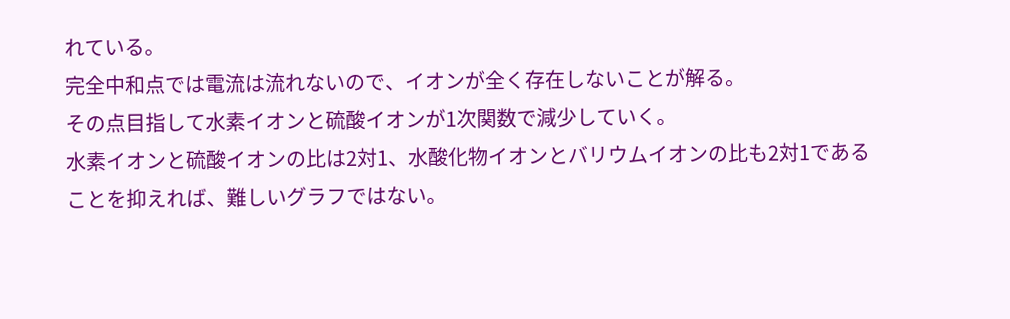れている。
完全中和点では電流は流れないので、イオンが全く存在しないことが解る。
その点目指して水素イオンと硫酸イオンが1次関数で減少していく。
水素イオンと硫酸イオンの比は2対1、水酸化物イオンとバリウムイオンの比も2対1であることを抑えれば、難しいグラフではない。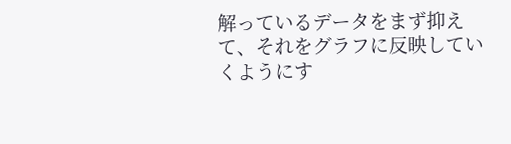解っているデータをまず抑えて、それをグラフに反映していくようにす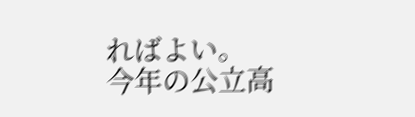ればよい。
今年の公立高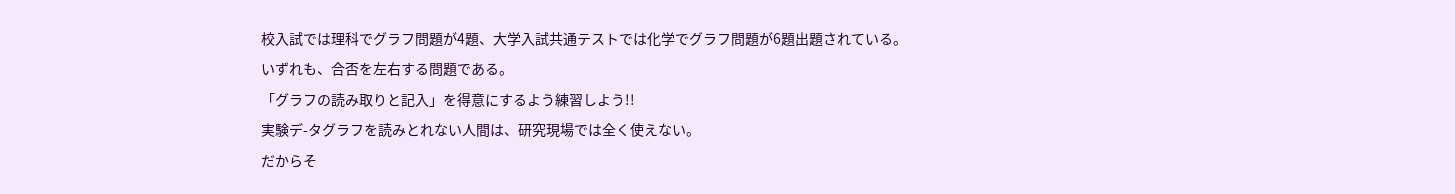校入試では理科でグラフ問題が4題、大学入試共通テストでは化学でグラフ問題が6題出題されている。
いずれも、合否を左右する問題である。
「グラフの読み取りと記入」を得意にするよう練習しよう!!
実験デ-タグラフを読みとれない人間は、研究現場では全く使えない。
だからそ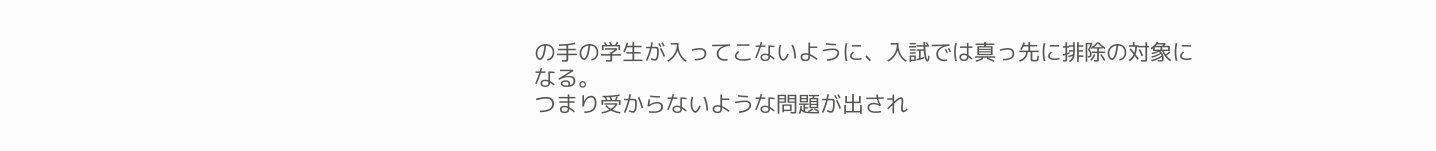の手の学生が入ってこないように、入試では真っ先に排除の対象になる。
つまり受からないような問題が出され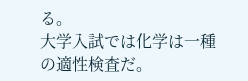る。
大学入試では化学は一種の適性検査だ。